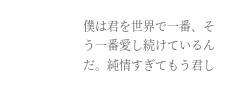僕は君を世界で一番、そう一番愛し続けているんだ。純情すぎてもう君し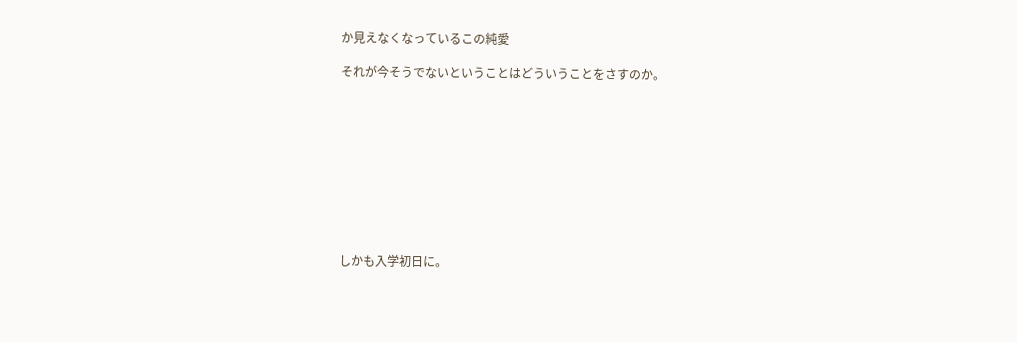か見えなくなっているこの純愛

それが今そうでないということはどういうことをさすのか。










しかも入学初日に。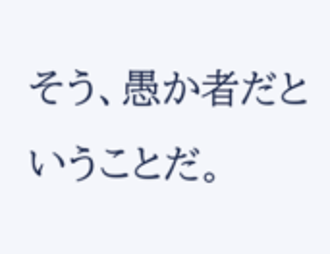そう、愚か者だということだ。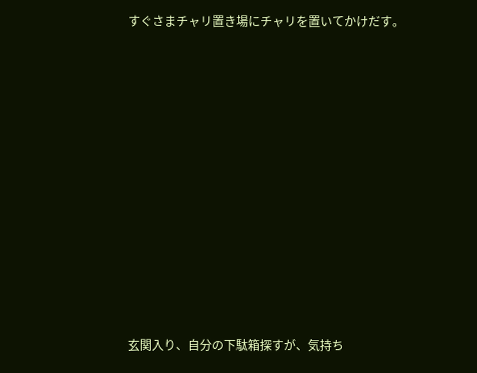すぐさまチャリ置き場にチャリを置いてかけだす。













玄関入り、自分の下駄箱探すが、気持ち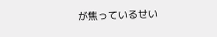が焦っているせい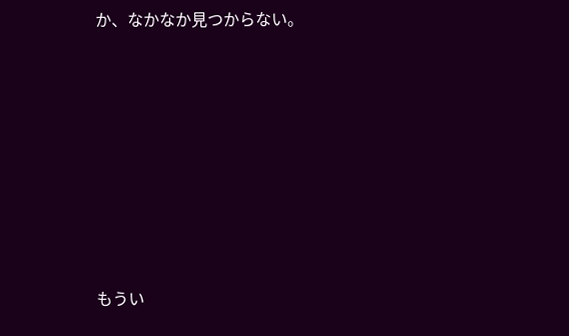か、なかなか見つからない。










もうい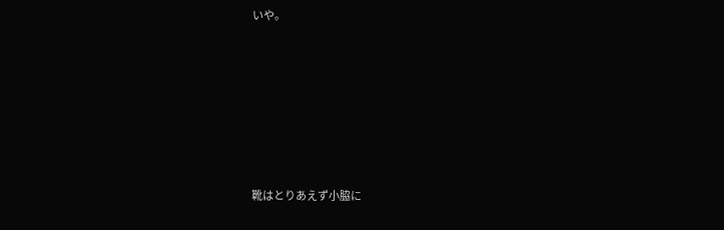いや。











靴はとりあえず小脇に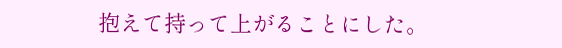抱えて持って上がることにした。